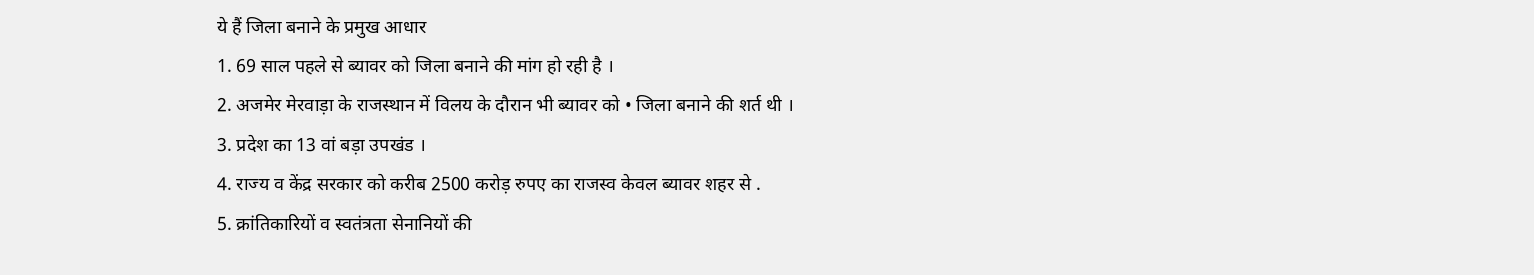ये हैं जिला बनाने के प्रमुख आधार
1. 69 साल पहले से ब्यावर को जिला बनाने की मांग हो रही है ।
2. अजमेर मेरवाड़ा के राजस्थान में विलय के दौरान भी ब्यावर को • जिला बनाने की शर्त थी ।
3. प्रदेश का 13 वां बड़ा उपखंड ।
4. राज्य व केंद्र सरकार को करीब 2500 करोड़ रुपए का राजस्व केवल ब्यावर शहर से .
5. क्रांतिकारियों व स्वतंत्रता सेनानियों की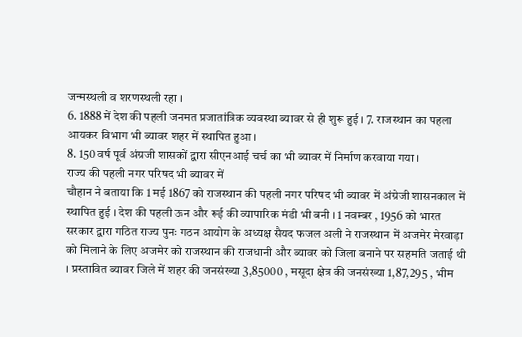जन्मस्थली व शरणस्थली रहा ।
6. 1888 में देश की पहली जनमत प्रजातांत्रिक व्यवस्था ब्यावर से ही शुरू हुई । 7. राजस्थान का पहला आयकर विभाग भी ब्यावर शहर में स्थापित हुआ ।
8. 150 वर्ष पूर्व अंग्रजी शासकों द्वारा सीएनआई चर्च का भी ब्यावर में निर्माण करवाया गया ।
राज्य की पहली नगर परिषद भी ब्यावर में
चौहान ने बताया कि 1 मई 1867 को राजस्थान की पहली नगर परिषद भी ब्यावर में अंग्रेजी शासनकाल में स्थापित हुई । देश की पहली ऊन और रूई की व्यापारिक मंडी भी बनी । 1 नवम्बर , 1956 को भारत सरकार द्वारा गठित राज्य पुनः गठन आयोग के अध्यक्ष सैयद फजल अली ने राजस्थान में अजमेर मेरवाड़ा को मिलाने के लिए अजमेर को राजस्थान की राजधानी और ब्यावर को जिला बनाने पर सहमति जताई थी । प्रस्तावित ब्यावर जिले में शहर की जनसंख्या 3,85000 , मसूदा क्षेत्र की जनसंख्या 1,87,295 , भीम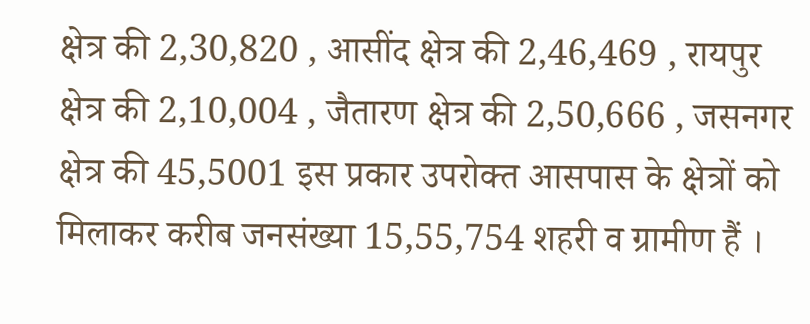क्षेत्र की 2,30,820 , आसींद क्षेत्र की 2,46,469 , रायपुर क्षेत्र की 2,10,004 , जैतारण क्षेत्र की 2,50,666 , जसनगर क्षेत्र की 45,5001 इस प्रकार उपरोक्त आसपास के क्षेत्रों को मिलाकर करीब जनसंख्या 15,55,754 शहरी व ग्रामीण हैं ।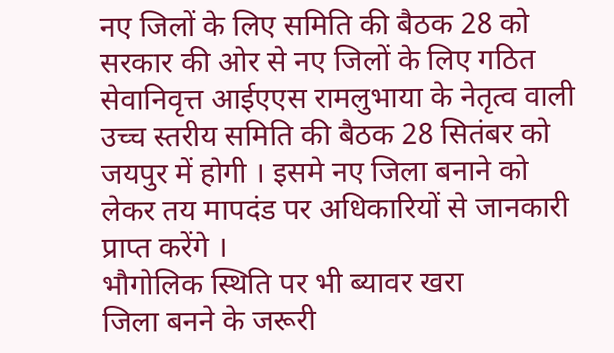नए जिलों के लिए समिति की बैठक 28 को सरकार की ओर से नए जिलों के लिए गठित सेवानिवृत्त आईएएस रामलुभाया के नेतृत्व वाली उच्च स्तरीय समिति की बैठक 28 सितंबर को जयपुर में होगी । इसमे नए जिला बनाने को लेकर तय मापदंड पर अधिकारियों से जानकारी प्राप्त करेंगे ।
भौगोलिक स्थिति पर भी ब्यावर खरा
जिला बनने के जरूरी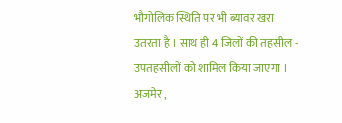भौगोलिक स्थिति पर भी ब्यावर खरा उतरता है । साथ ही 4 जिलों की तहसील - उपतहसीलों को शामिल किया जाएगा । अजमेर ,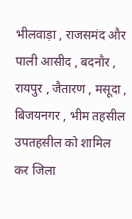भीलवाड़ा , राजसमंद और पाली आसीद , बदनौर , रायपुर , जैतारण , मसूदा , बिजयनगर , भीम तहसील उपतहसील को शामिल कर जिला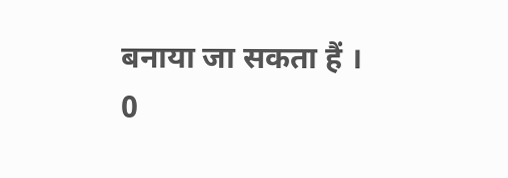बनाया जा सकता हैं ।
0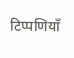टिप्पणियाँ